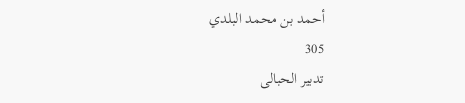أحمد بن محمد البلدي
305
تدبير الحبالى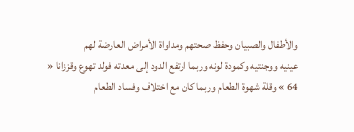والأطفال والصبيان وحفظ صحتهم ومداواة الأمراض العارضة لهم
عينيه ووجنتيه وكمودة لونه وربما ارتفع الدود إلى معدته فولد تهوع وقززانا « 64 » وقلة شهوة الطعام وربما كان مع اختلاف وفساد الطعام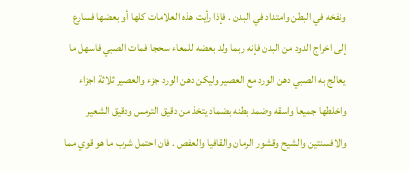ونفخه في البطن وامتداد في البدن . فإذا رأيت هذه العلامات كلها أو بعضها فسارع إلى اخراج الدود من البدن فإنه ربما ولد بعضه للمعاء سحجا فمات الصبي فاسهل ما يعالج به الصبي دهن الورد مع العصير وليكن دهن الورد جزء والعصير ثلاثة اجزاء واخلطها جميعا واسقه وضمد بطنه بضماد يتخذ من دقيق الترمس ودقيق الشعير والافسنتين والشيح وقشور الرمان والقافيا والعفص . فان احتمل شرب ما هو قوي مما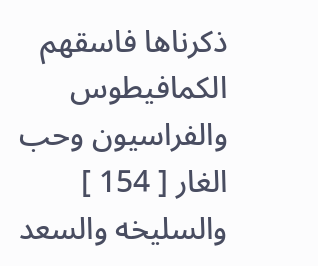ذكرناها فاسقهم الكمافيطوس والفراسيون وحب الغار [ 154 ] والسليخه والسعد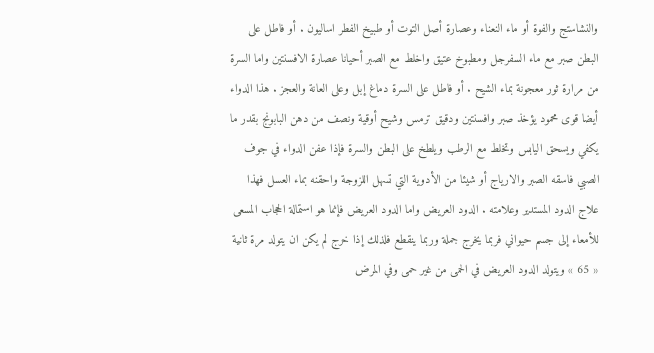والنشاستج والفوة أو ماء النعناء وعصارة أصل التوت أو طبيخ الفطر اساليون . أو فاطل على البطن صبر مع ماء السفرجل ومطبوخ عتيق واخلط مع الصبر أحيانا عصارة الافسنتين واما السرة من مرارة ثور معجونة بماء الشيح . أو فاطل على السرة دماغ إبل وعلى العانة والعجز . هذا الدواء أيضا قوى محمود يؤخذ صبر وافسنتين ودقيق ترمس وشيح أوقية ونصف من دهن البابونج بقدر ما يكفي ويسحق اليابس وتخلط مع الرطب ويلطخ على البطن والسرة فإذا عفن الدواء في جوف الصبي فاسقه الصبر والارياج أو شيئا من الأدوية التي تسهل اللزوجة واحقنه بماء العسل فهذا علاج الدود المستدير وعلامته . الدود العريض واما الدود العريض فإنما هو استمالة الحجاب المسعى للأمعاء إلى جسم حيواني فربما يخرج جملة وربما ينقطع فلذلك إذا خرج لم يكن ان يتولد مرة ثانية « 65 » ويتولد الدود العريض في الحمى من غير حمى وفي المرض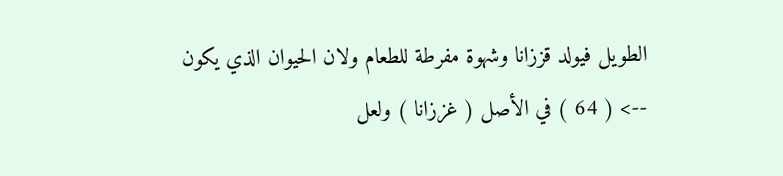الطويل فيولد قززانا وشهوة مفرطة للطعام ولان الحيوان الذي يكون
--> ( 64 ) في الأصل ( غززانا ) ولعل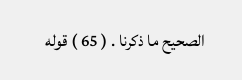الصحيح ما ذكرنا . ( 65 ) قوله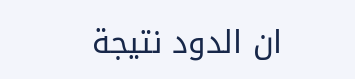ان الدود نتيجة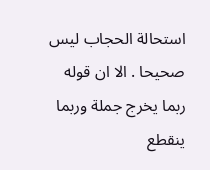استحالة الحجاب ليس صحيحا . الا ان قوله ربما يخرج جملة وربما ينقطع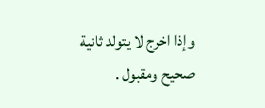وإذا اخرج لا يتولد ثانية صحيح ومقبول .